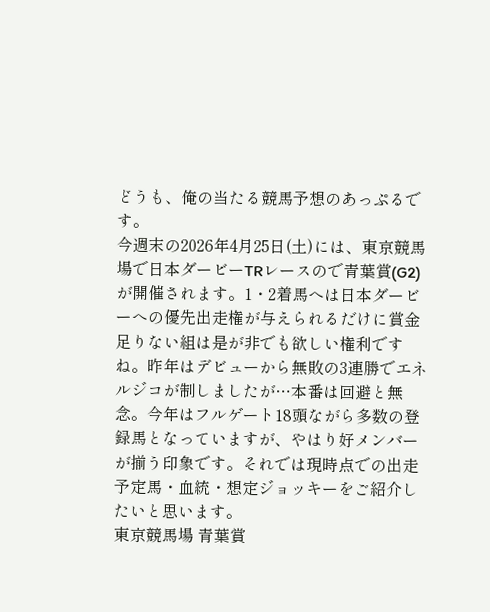どうも、俺の当たる競馬予想のあっぷるです。
今週末の2026年4月25日(土)には、東京競馬場で日本ダービーTRレースので青葉賞(G2)が開催されます。1・2着馬へは日本ダービーへの優先出走権が与えられるだけに賞金足りない組は是が非でも欲しい権利ですね。昨年はデビューから無敗の3連勝でエネルジコが制しましたが…本番は回避と無念。今年はフルゲート18頭ながら多数の登録馬となっていますが、やはり好メンバーが揃う印象です。それでは現時点での出走予定馬・血統・想定ジョッキーをご紹介したいと思います。
東京競馬場 青葉賞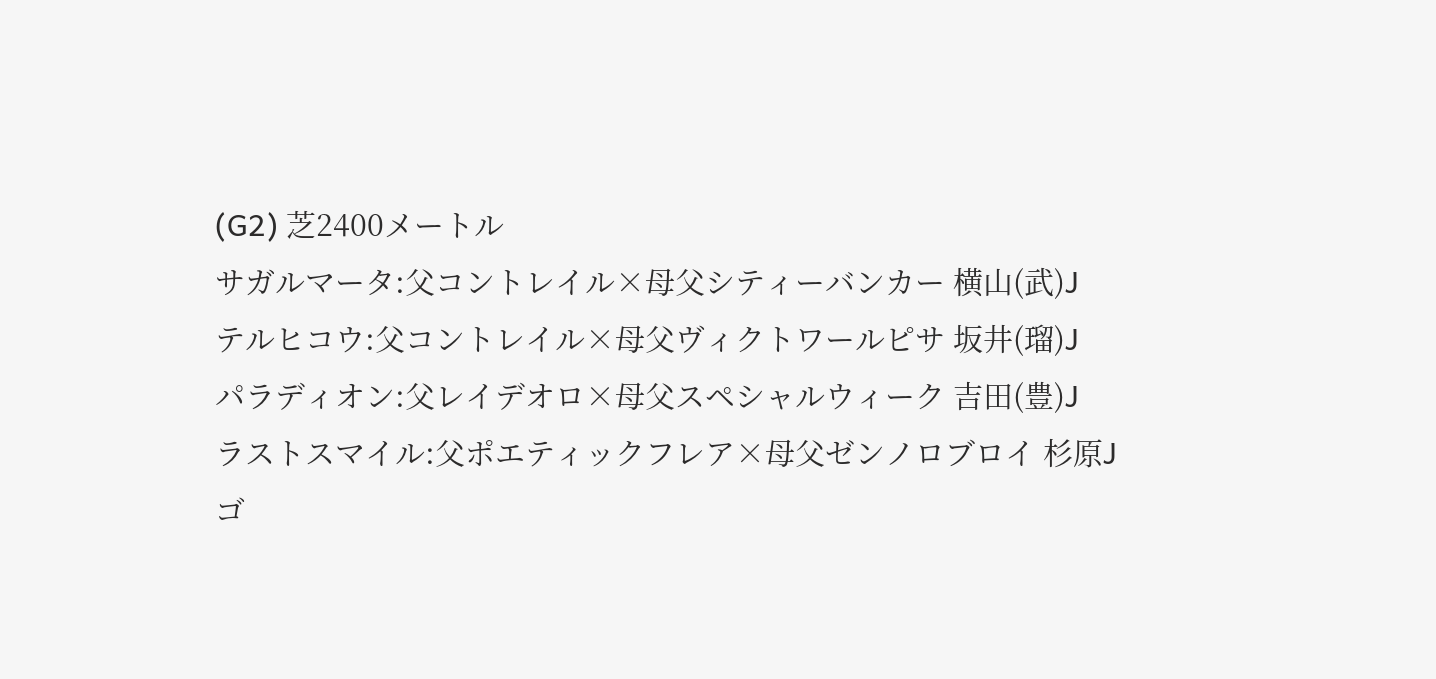(G2) 芝2400メートル
サガルマータ:父コントレイル×母父シティーバンカー 横山(武)J
テルヒコウ:父コントレイル×母父ヴィクトワールピサ 坂井(瑠)J
パラディオン:父レイデオロ×母父スペシャルウィーク 吉田(豊)J
ラストスマイル:父ポエティックフレア×母父ゼンノロブロイ 杉原J
ゴ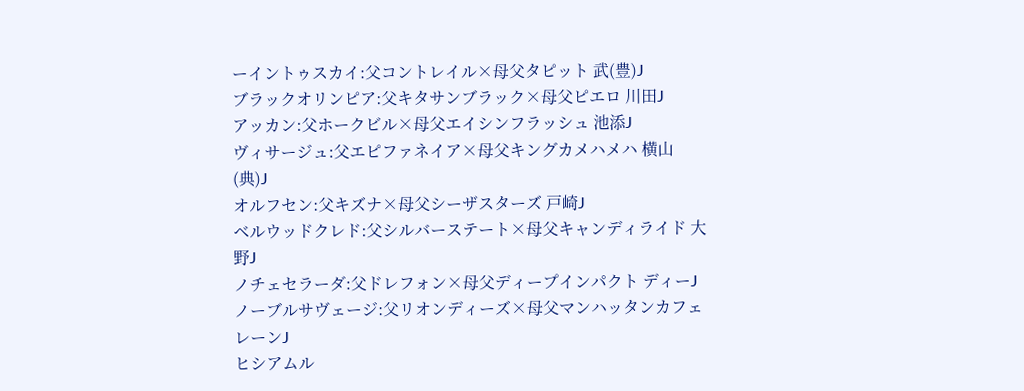ーイントゥスカイ:父コントレイル×母父タピット 武(豊)J
ブラックオリンピア:父キタサンブラック×母父ピエロ 川田J
アッカン:父ホークビル×母父エイシンフラッシュ 池添J
ヴィサージュ:父エピファネイア×母父キングカメハメハ 横山(典)J
オルフセン:父キズナ×母父シーザスターズ 戸崎J
ベルウッドクレド:父シルバーステート×母父キャンディライド 大野J
ノチェセラーダ:父ドレフォン×母父ディープインパクト ディーJ
ノーブルサヴェージ:父リオンディーズ×母父マンハッタンカフェ レーンJ
ヒシアムル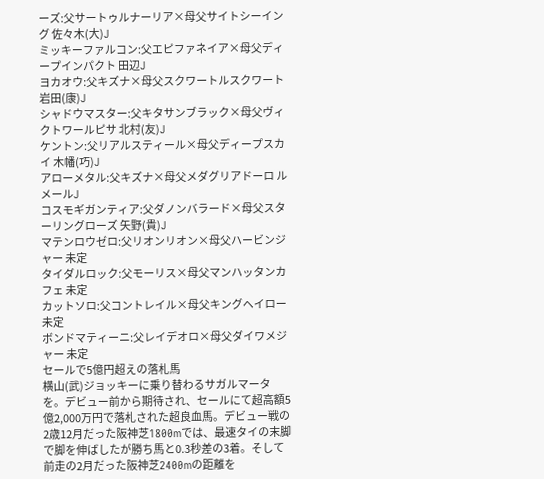ーズ:父サートゥルナーリア×母父サイトシーイング 佐々木(大)J
ミッキーファルコン:父エピファネイア×母父ディープインパクト 田辺J
ヨカオウ:父キズナ×母父スクワートルスクワート 岩田(康)J
シャドウマスター:父キタサンブラック×母父ヴィクトワールピサ 北村(友)J
ケントン:父リアルスティール×母父ディープスカイ 木幡(巧)J
アローメタル:父キズナ×母父メダグリアドーロ ルメールJ
コスモギガンティア:父ダノンバラード×母父スターリングローズ 矢野(貴)J
マテンロウゼロ:父リオンリオン×母父ハービンジャー 未定
タイダルロック:父モーリス×母父マンハッタンカフェ 未定
カットソロ:父コントレイル×母父キングヘイロー 未定
ボンドマティーニ:父レイデオロ×母父ダイワメジャー 未定
セールで5億円超えの落札馬
横山(武)ジョッキーに乗り替わるサガルマータを。デビュー前から期待され、セールにて超高額5億2,000万円で落札された超良血馬。デビュー戦の2歳12月だった阪神芝1800mでは、最速タイの末脚で脚を伸ばしたが勝ち馬と0.3秒差の3着。そして前走の2月だった阪神芝2400mの距離を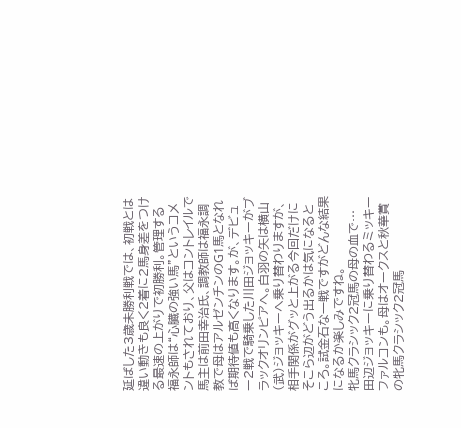延ばした3歳未勝利戦では、初戦とは違い動きも良く2着に2馬身差をつける最速の上がりで初勝利。管理する福永師は“心臓の強い馬”というコメントもされており、父はコントレイルで馬主は前田幸治氏、調教師は福永調教で母はアルゼンチンのG1馬となれば期待値も高くなります。が、デビュー2戦で騎乗した川田ジョッキーがブラックオリンピアへ。白羽の矢は横山(武)ジョッキーへ乗り替わりますが、相手関係がグッと上がる今回だけにそこら辺がどう出るかは気になるところ。試金石な一戦ですがどんな結果になるか楽しみですね。
牝馬クラシック2冠馬の母の血で…
田辺ジョッキーに乗り替わるミッキーファルコンも。母はオークスと秋華賞の牝馬クラシック2冠馬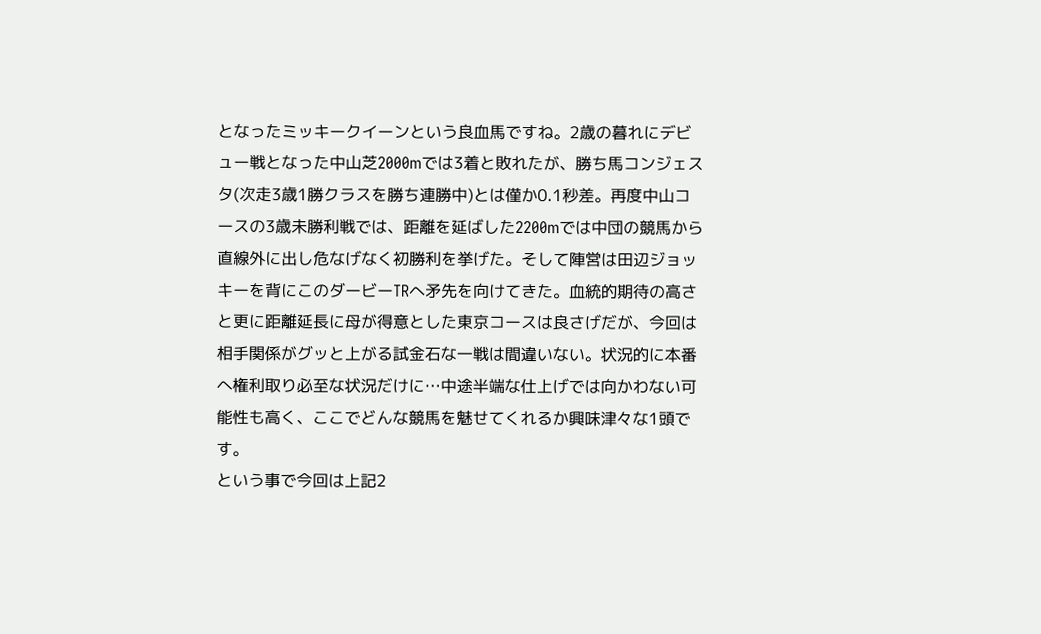となったミッキークイーンという良血馬ですね。2歳の暮れにデビュー戦となった中山芝2000mでは3着と敗れたが、勝ち馬コンジェスタ(次走3歳1勝クラスを勝ち連勝中)とは僅か0.1秒差。再度中山コースの3歳未勝利戦では、距離を延ばした2200mでは中団の競馬から直線外に出し危なげなく初勝利を挙げた。そして陣営は田辺ジョッキーを背にこのダービーTRへ矛先を向けてきた。血統的期待の高さと更に距離延長に母が得意とした東京コースは良さげだが、今回は相手関係がグッと上がる試金石な一戦は間違いない。状況的に本番へ権利取り必至な状況だけに…中途半端な仕上げでは向かわない可能性も高く、ここでどんな競馬を魅せてくれるか興味津々な1頭です。
という事で今回は上記2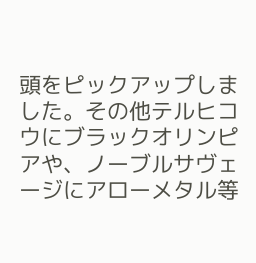頭をピックアップしました。その他テルヒコウにブラックオリンピアや、ノーブルサヴェージにアローメタル等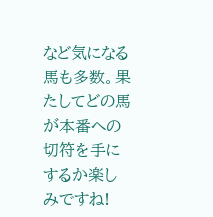など気になる馬も多数。果たしてどの馬が本番への切符を手にするか楽しみですね!